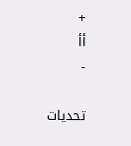+
أأ
-

تحديات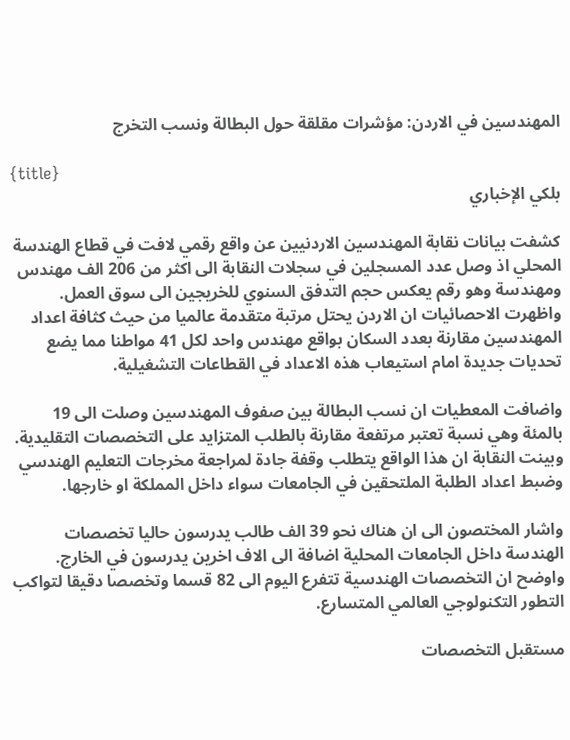المهندسين في الاردن: مؤشرات مقلقة حول البطالة ونسب التخرج

{title}
بلكي الإخباري

كشفت بيانات نقابة المهندسين الاردنيين عن واقع رقمي لافت في قطاع الهندسة المحلي اذ وصل عدد المسجلين في سجلات النقابة الى اكثر من 206 الف مهندس ومهندسة وهو رقم يعكس حجم التدفق السنوي للخريجين الى سوق العمل. واظهرت الاحصائيات ان الاردن يحتل مرتبة متقدمة عالميا من حيث كثافة اعداد المهندسين مقارنة بعدد السكان بواقع مهندس واحد لكل 41 مواطنا مما يضع تحديات جديدة امام استيعاب هذه الاعداد في القطاعات التشغيلية.

واضافت المعطيات ان نسب البطالة بين صفوف المهندسين وصلت الى 19 بالمئة وهي نسبة تعتبر مرتفعة مقارنة بالطلب المتزايد على التخصصات التقليدية. وبينت النقابة ان هذا الواقع يتطلب وقفة جادة لمراجعة مخرجات التعليم الهندسي وضبط اعداد الطلبة الملتحقين في الجامعات سواء داخل المملكة او خارجها.

واشار المختصون الى ان هناك نحو 39 الف طالب يدرسون حاليا تخصصات الهندسة داخل الجامعات المحلية اضافة الى الاف اخرين يدرسون في الخارج. واوضح ان التخصصات الهندسية تتفرع اليوم الى 82 قسما وتخصصا دقيقا لتواكب التطور التكنولوجي العالمي المتسارع.

مستقبل التخصصات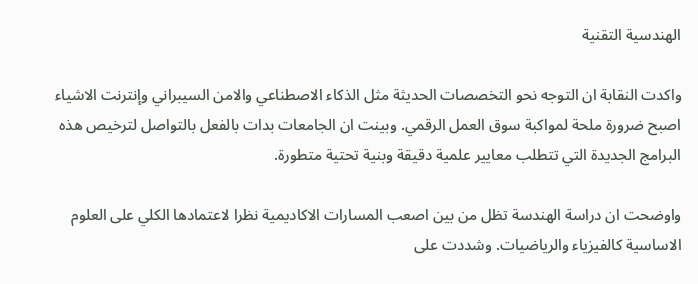الهندسية التقنية

واكدت النقابة ان التوجه نحو التخصصات الحديثة مثل الذكاء الاصطناعي والامن السيبراني وإنترنت الاشياء اصبح ضرورة ملحة لمواكبة سوق العمل الرقمي. وبينت ان الجامعات بدات بالفعل بالتواصل لترخيص هذه البرامج الجديدة التي تتطلب معايير علمية دقيقة وبنية تحتية متطورة.

واوضحت ان دراسة الهندسة تظل من بين اصعب المسارات الاكاديمية نظرا لاعتمادها الكلي على العلوم الاساسية كالفيزياء والرياضيات. وشددت على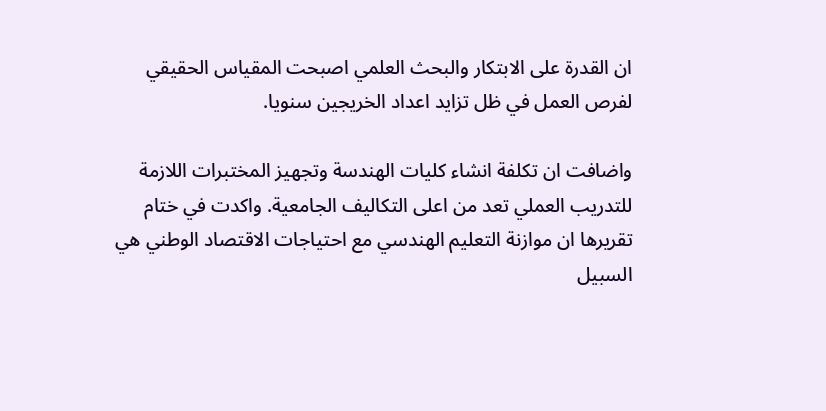ان القدرة على الابتكار والبحث العلمي اصبحت المقياس الحقيقي لفرص العمل في ظل تزايد اعداد الخريجين سنويا.

واضافت ان تكلفة انشاء كليات الهندسة وتجهيز المختبرات اللازمة للتدريب العملي تعد من اعلى التكاليف الجامعية. واكدت في ختام تقريرها ان موازنة التعليم الهندسي مع احتياجات الاقتصاد الوطني هي السبيل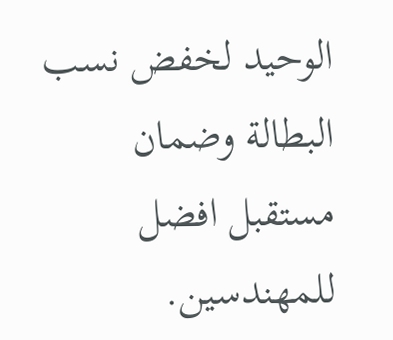الوحيد لخفض نسب البطالة وضمان مستقبل افضل للمهندسين.